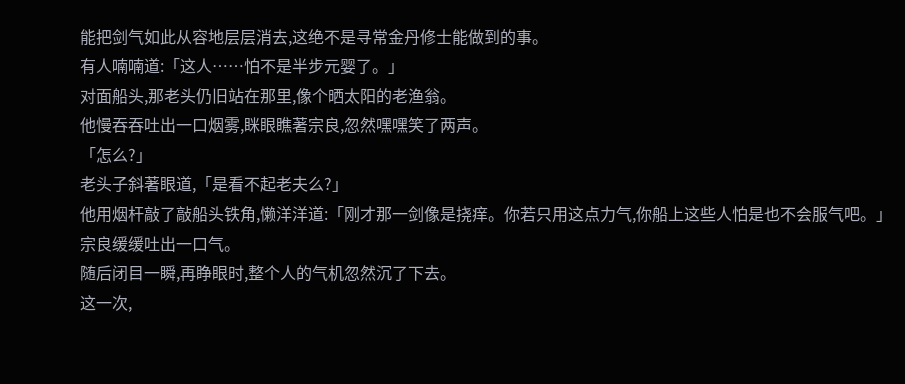能把剑气如此从容地层层消去,这绝不是寻常金丹修士能做到的事。
有人喃喃道:「这人……怕不是半步元婴了。」
对面船头,那老头仍旧站在那里,像个晒太阳的老渔翁。
他慢吞吞吐出一口烟雾,眯眼瞧著宗良,忽然嘿嘿笑了两声。
「怎么?」
老头子斜著眼道,「是看不起老夫么?」
他用烟杆敲了敲船头铁角,懒洋洋道:「刚才那一剑像是挠痒。你若只用这点力气,你船上这些人怕是也不会服气吧。」
宗良缓缓吐出一口气。
随后闭目一瞬,再睁眼时,整个人的气机忽然沉了下去。
这一次,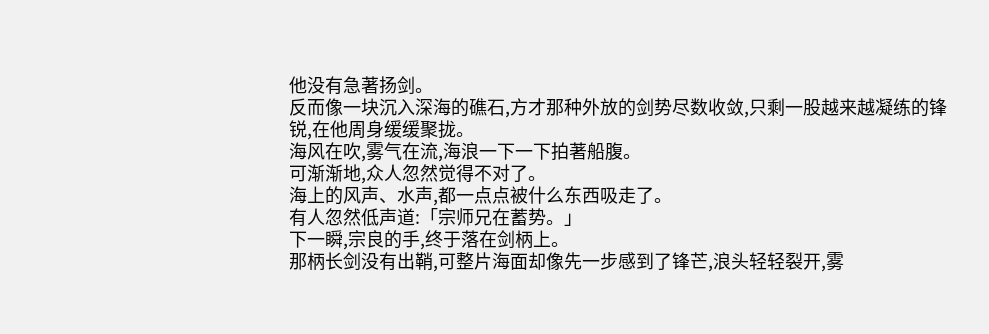他没有急著扬剑。
反而像一块沉入深海的礁石,方才那种外放的剑势尽数收敛,只剩一股越来越凝练的锋锐,在他周身缓缓聚拢。
海风在吹,雾气在流,海浪一下一下拍著船腹。
可渐渐地,众人忽然觉得不对了。
海上的风声、水声,都一点点被什么东西吸走了。
有人忽然低声道:「宗师兄在蓄势。」
下一瞬,宗良的手,终于落在剑柄上。
那柄长剑没有出鞘,可整片海面却像先一步感到了锋芒,浪头轻轻裂开,雾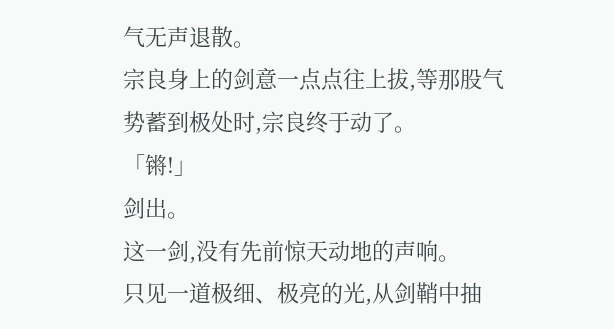气无声退散。
宗良身上的剑意一点点往上拔,等那股气势蓄到极处时,宗良终于动了。
「锵!」
剑出。
这一剑,没有先前惊天动地的声响。
只见一道极细、极亮的光,从剑鞘中抽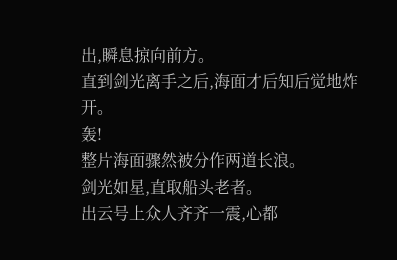出,瞬息掠向前方。
直到剑光离手之后,海面才后知后觉地炸开。
轰!
整片海面骤然被分作两道长浪。
剑光如星,直取船头老者。
出云号上众人齐齐一震,心都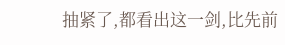抽紧了,都看出这一剑,比先前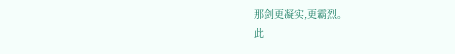那剑更凝实,更霸烈。
此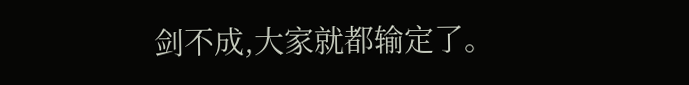剑不成,大家就都输定了。